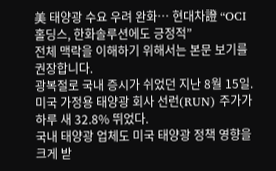美 태양광 수요 우려 완화… 현대차證 “OCI홀딩스, 한화솔루션에도 긍정적”
전체 맥락을 이해하기 위해서는 본문 보기를 권장합니다.
광복절로 국내 증시가 쉬었던 지난 8월 15일.
미국 가정용 태양광 회사 선런(RUN) 주가가 하루 새 32.8% 뛰었다.
국내 태양광 업체도 미국 태양광 정책 영향을 크게 받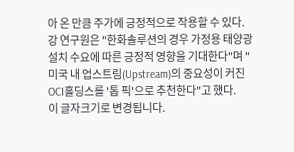아 온 만큼 주가에 긍정적으로 작용할 수 있다.
강 연구원은 "한화솔루션의 경우 가정용 태양광 설치 수요에 따른 긍정적 영향을 기대한다"며 "미국 내 업스트림(Upstream)의 중요성이 커진 OCI홀딩스를 '톱 픽'으로 추천한다"고 했다.
이 글자크기로 변경됩니다.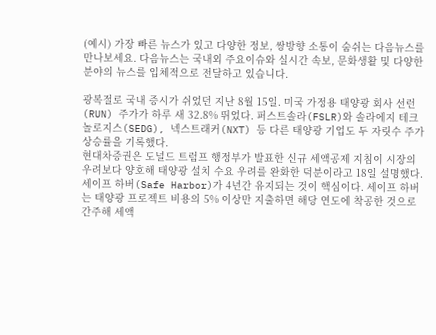(예시) 가장 빠른 뉴스가 있고 다양한 정보, 쌍방향 소통이 숨쉬는 다음뉴스를 만나보세요. 다음뉴스는 국내외 주요이슈와 실시간 속보, 문화생활 및 다양한 분야의 뉴스를 입체적으로 전달하고 있습니다.

광복절로 국내 증시가 쉬었던 지난 8월 15일. 미국 가정용 태양광 회사 선런(RUN) 주가가 하루 새 32.8% 뛰었다. 퍼스트솔라(FSLR)와 솔라에지 테크놀로지스(SEDG), 넥스트래커(NXT) 등 다른 태양광 기업도 두 자릿수 주가 상승률을 기록했다.
현대차증권은 도널드 트럼프 행정부가 발표한 신규 세액공제 지침이 시장의 우려보다 양호해 태양광 설치 수요 우려를 완화한 덕분이라고 18일 설명했다.
세이프 하버(Safe Harbor)가 4년간 유지되는 것이 핵심이다. 세이프 하버는 태양광 프로젝트 비용의 5% 이상만 지출하면 해당 연도에 착공한 것으로 간주해 세액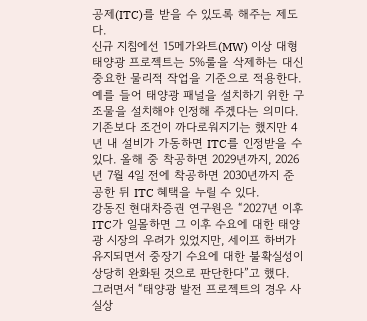공제(ITC)를 받을 수 있도록 해주는 제도다.
신규 지침에선 15메가와트(MW) 이상 대형 태양광 프로젝트는 5%룰을 삭제하는 대신 중요한 물리적 작업을 기준으로 적용한다. 예를 들어 태양광 패널을 설치하기 위한 구조물을 설치해야 인정해 주겠다는 의미다.
기존보다 조건이 까다로워지기는 했지만 4년 내 설비가 가동하면 ITC를 인정받을 수 있다. 올해 중 착공하면 2029년까지, 2026년 7월 4일 전에 착공하면 2030년까지 준공한 뒤 ITC 혜택을 누릴 수 있다.
강동진 현대차증권 연구원은 “2027년 이후 ITC가 일몰하면 그 이후 수요에 대한 태양광 시장의 우려가 있었지만, 세이프 하버가 유지되면서 중장기 수요에 대한 불확실성이 상당히 완화된 것으로 판단한다”고 했다.
그러면서 “태양광 발전 프로젝트의 경우 사실상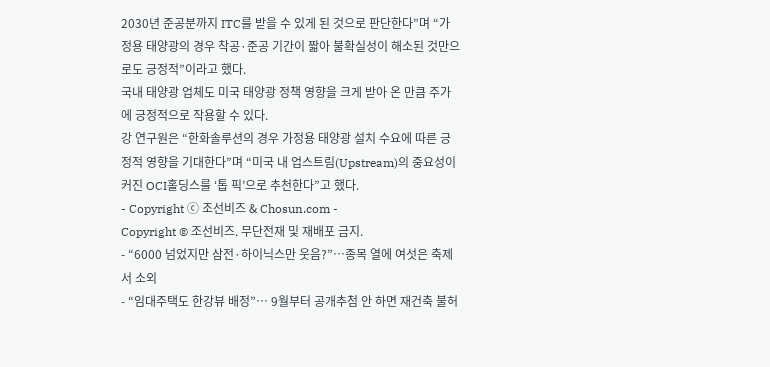2030년 준공분까지 ITC를 받을 수 있게 된 것으로 판단한다”며 “가정용 태양광의 경우 착공·준공 기간이 짧아 불확실성이 해소된 것만으로도 긍정적”이라고 했다.
국내 태양광 업체도 미국 태양광 정책 영향을 크게 받아 온 만큼 주가에 긍정적으로 작용할 수 있다.
강 연구원은 “한화솔루션의 경우 가정용 태양광 설치 수요에 따른 긍정적 영향을 기대한다”며 “미국 내 업스트림(Upstream)의 중요성이 커진 OCI홀딩스를 ‘톱 픽’으로 추천한다”고 했다.
- Copyright ⓒ 조선비즈 & Chosun.com -
Copyright © 조선비즈. 무단전재 및 재배포 금지.
- “6000 넘었지만 삼전·하이닉스만 웃음?”…종목 열에 여섯은 축제서 소외
- “임대주택도 한강뷰 배정”… 9월부터 공개추첨 안 하면 재건축 불허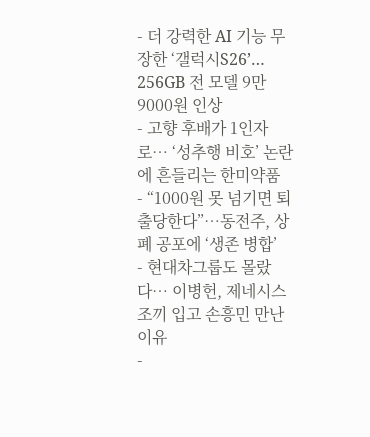- 더 강력한 AI 기능 무장한 ‘갤럭시S26’… 256GB 전 모델 9만9000원 인상
- 고향 후배가 1인자로… ‘성추행 비호’ 논란에 흔들리는 한미약품
- “1000원 못 넘기면 퇴출당한다”…동전주, 상폐 공포에 ‘생존 병합’
- 현대차그룹도 몰랐다… 이병헌, 제네시스 조끼 입고 손흥민 만난 이유
-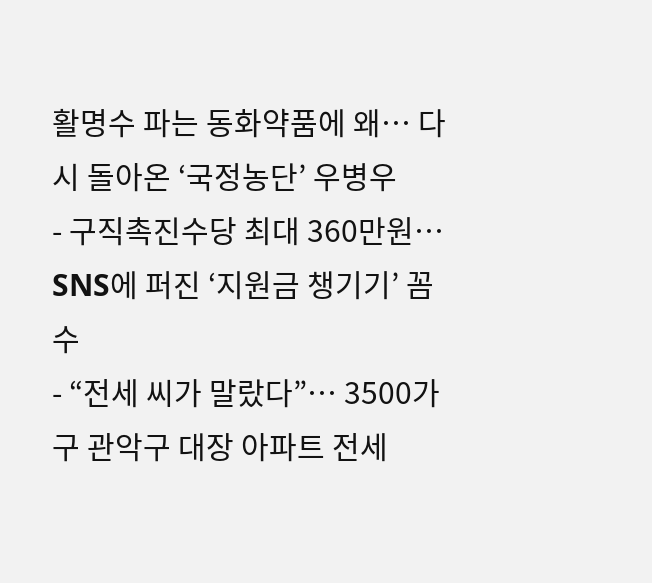활명수 파는 동화약품에 왜… 다시 돌아온 ‘국정농단’ 우병우
- 구직촉진수당 최대 360만원… SNS에 퍼진 ‘지원금 챙기기’ 꼼수
- “전세 씨가 말랐다”… 3500가구 관악구 대장 아파트 전세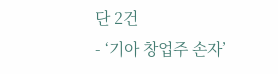단 2건
- ‘기아 창업주 손자’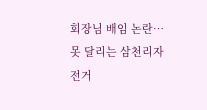회장님 배임 논란… 못 달리는 삼천리자전거